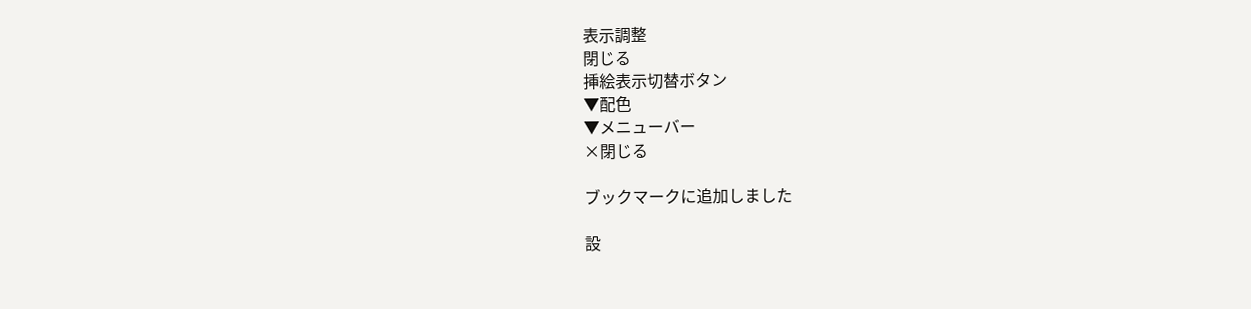表示調整
閉じる
挿絵表示切替ボタン
▼配色
▼メニューバー
×閉じる

ブックマークに追加しました

設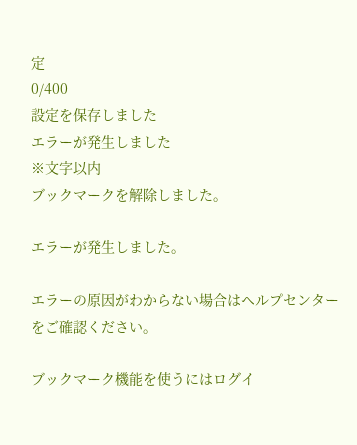定
0/400
設定を保存しました
エラーが発生しました
※文字以内
ブックマークを解除しました。

エラーが発生しました。

エラーの原因がわからない場合はヘルプセンターをご確認ください。

ブックマーク機能を使うにはログイ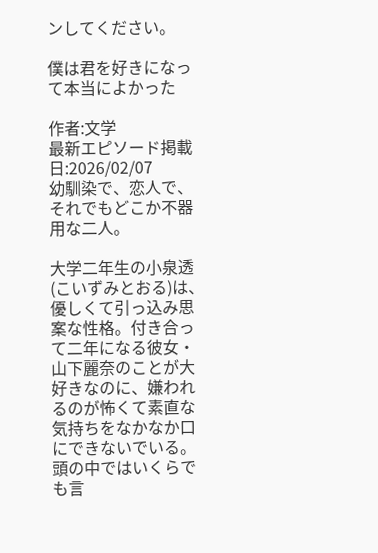ンしてください。

僕は君を好きになって本当によかった

作者:文学
最新エピソード掲載日:2026/02/07
幼馴染で、恋人で、それでもどこか不器用な二人。

大学二年生の小泉透(こいずみとおる)は、優しくて引っ込み思案な性格。付き合って二年になる彼女・山下麗奈のことが大好きなのに、嫌われるのが怖くて素直な気持ちをなかなか口にできないでいる。頭の中ではいくらでも言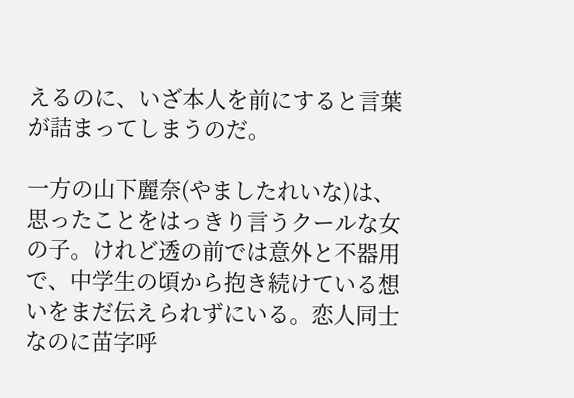えるのに、いざ本人を前にすると言葉が詰まってしまうのだ。

一方の山下麗奈(やましたれいな)は、思ったことをはっきり言うクールな女の子。けれど透の前では意外と不器用で、中学生の頃から抱き続けている想いをまだ伝えられずにいる。恋人同士なのに苗字呼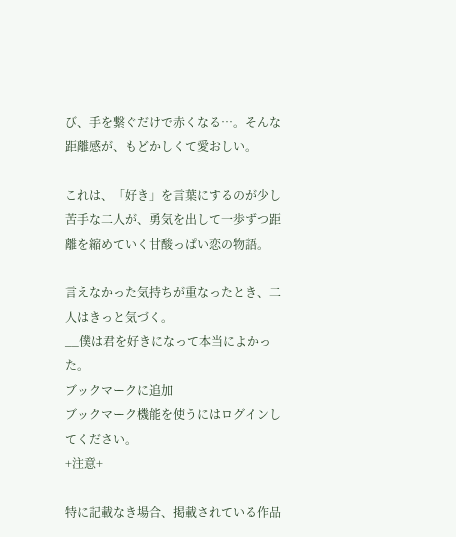び、手を繋ぐだけで赤くなる…。そんな距離感が、もどかしくて愛おしい。

これは、「好き」を言葉にするのが少し苦手な二人が、勇気を出して一歩ずつ距離を縮めていく甘酸っぱい恋の物語。

言えなかった気持ちが重なったとき、二人はきっと気づく。
__僕は君を好きになって本当によかった。
ブックマークに追加
ブックマーク機能を使うにはログインしてください。
+注意+

特に記載なき場合、掲載されている作品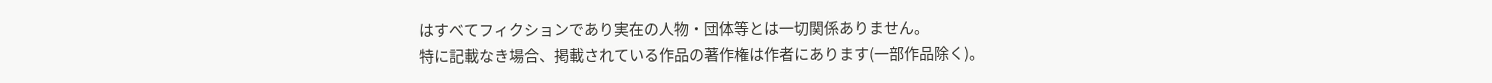はすべてフィクションであり実在の人物・団体等とは一切関係ありません。
特に記載なき場合、掲載されている作品の著作権は作者にあります(一部作品除く)。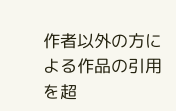作者以外の方による作品の引用を超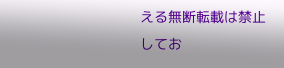える無断転載は禁止してお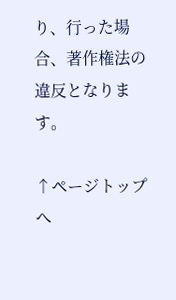り、行った場合、著作権法の違反となります。

↑ページトップへ